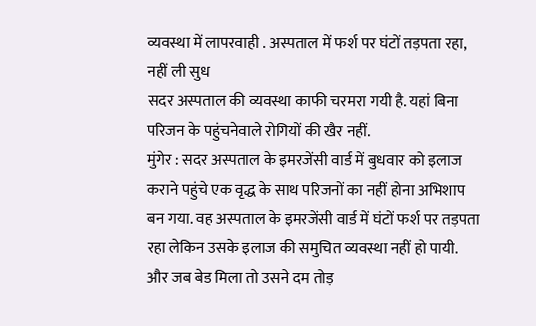व्यवस्था में लापरवाही . अस्पताल में फर्श पर घंटों तड़पता रहा, नहीं ली सुध
सदर अस्पताल की व्यवस्था काफी चरमरा गयी है. यहां बिना परिजन के पहुंचनेवाले रोगियों की खैर नहीं.
मुंगेर : सदर अस्पताल के इमरजेंसी वार्ड में बुधवार को इलाज कराने पहुंचे एक वृद्ध के साथ परिजनों का नहीं होना अभिशाप बन गया. वह अस्पताल के इमरजेंसी वार्ड में घंटों फर्श पर तड़पता रहा लेकिन उसके इलाज की समुचित व्यवस्था नहीं हो पायी. और जब बेड मिला तो उसने दम तोड़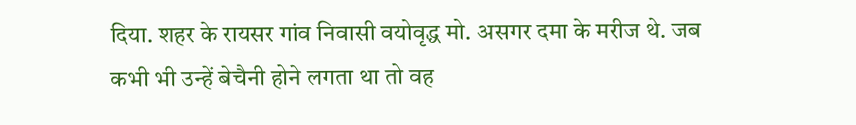दिया. शहर के रायसर गांव निवासी वयोवृद्ध मो. असगर दमा के मरीज थे. जब कभी भी उन्हें बेचैनी होने लगता था तो वह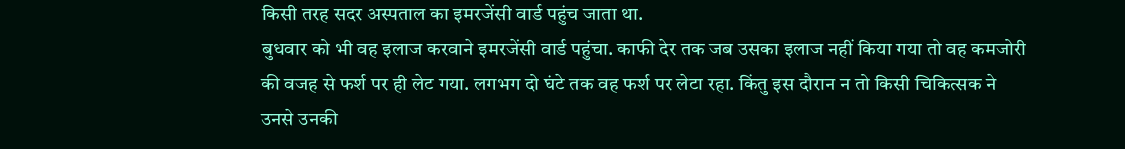किसी तरह सदर अस्पताल का इमरजेंसी वार्ड पहुंच जाता था.
बुधवार को भी वह इलाज करवाने इमरजेंसी वार्ड पहुंचा. काफी देर तक जब उसका इलाज नहीं किया गया तो वह कमजोरी की वजह से फर्श पर ही लेट गया. लगभग दो घंटे तक वह फर्श पर लेटा रहा. किंतु इस दौरान न तो किसी चिकित्सक ने उनसे उनकी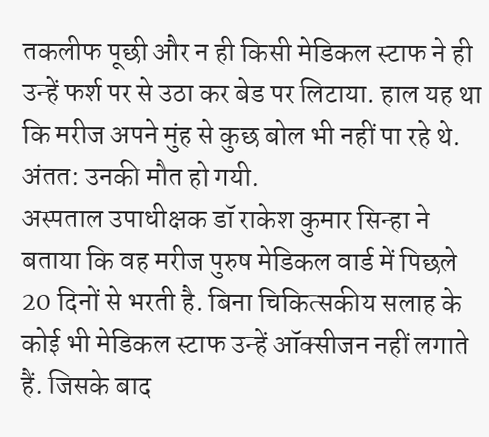तकलीफ पूछी और न ही किसी मेडिकल स्टाफ ने ही उन्हें फर्श पर से उठा कर बेड पर लिटाया. हाल यह था कि मरीज अपने मुंह से कुछ बोल भी नहीं पा रहे थे. अंतत: उनकी मौत हो गयी.
अस्पताल उपाधीक्षक डॉ राकेश कुमार सिन्हा ने बताया कि वह मरीज पुरुष मेडिकल वार्ड में पिछले 20 दिनों से भरती है. बिना चिकित्सकीय सलाह के कोई भी मेडिकल स्टाफ उन्हें ऑक्सीजन नहीं लगाते हैं. जिसके बाद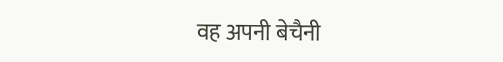वह अपनी बेचैनी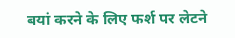बयां करने के लिए फर्श पर लेटने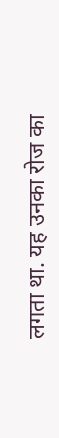लगता था. यह उनका रोज का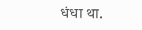धंधा था.